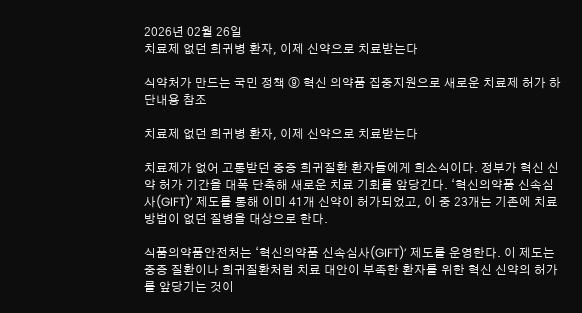2026년 02월 26일
치료제 없던 희귀병 환자, 이제 신약으로 치료받는다

식약처가 만드는 국민 정책 ⑨ 혁신 의약품 집중지원으로 새로운 치료제 허가 하단내용 참조

치료제 없던 희귀병 환자, 이제 신약으로 치료받는다

치료제가 없어 고통받던 중증 희귀질환 환자들에게 희소식이다. 정부가 혁신 신약 허가 기간을 대폭 단축해 새로운 치료 기회를 앞당긴다. ‘혁신의약품 신속심사(GIFT)’ 제도를 통해 이미 41개 신약이 허가되었고, 이 중 23개는 기존에 치료 방법이 없던 질병을 대상으로 한다.

식품의약품안전처는 ‘혁신의약품 신속심사(GIFT)’ 제도를 운영한다. 이 제도는 중증 질환이나 희귀질환처럼 치료 대안이 부족한 환자를 위한 혁신 신약의 허가를 앞당기는 것이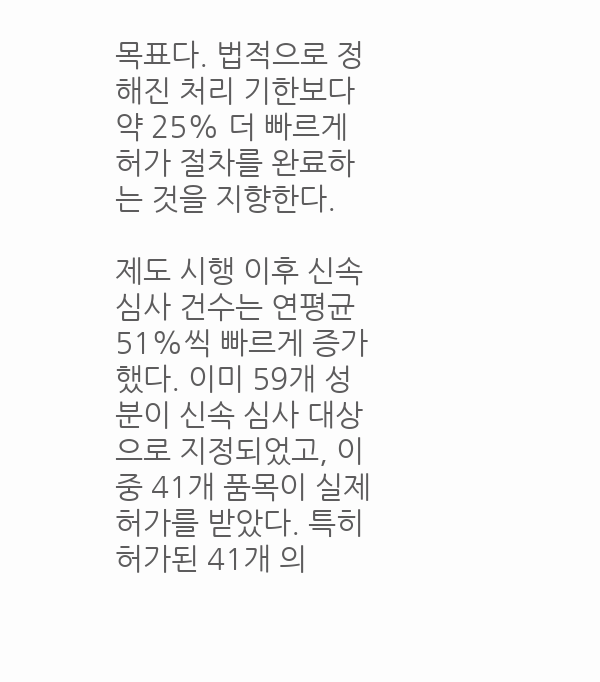목표다. 법적으로 정해진 처리 기한보다 약 25% 더 빠르게 허가 절차를 완료하는 것을 지향한다.

제도 시행 이후 신속 심사 건수는 연평균 51%씩 빠르게 증가했다. 이미 59개 성분이 신속 심사 대상으로 지정되었고, 이 중 41개 품목이 실제 허가를 받았다. 특히 허가된 41개 의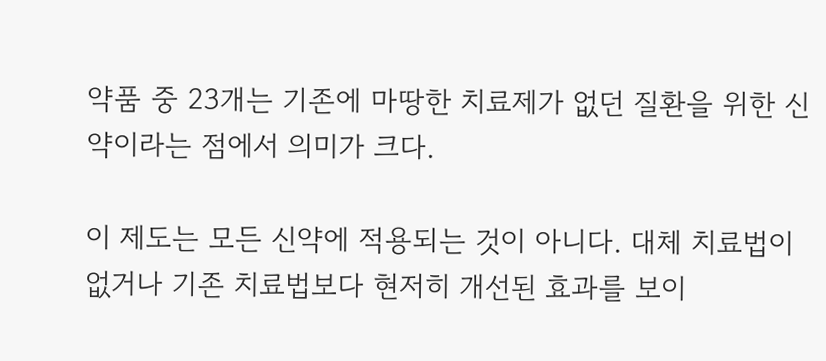약품 중 23개는 기존에 마땅한 치료제가 없던 질환을 위한 신약이라는 점에서 의미가 크다.

이 제도는 모든 신약에 적용되는 것이 아니다. 대체 치료법이 없거나 기존 치료법보다 현저히 개선된 효과를 보이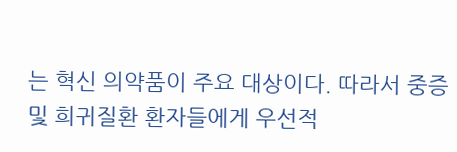는 혁신 의약품이 주요 대상이다. 따라서 중증 및 희귀질환 환자들에게 우선적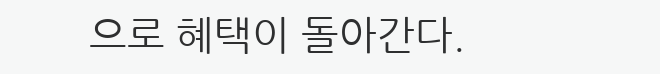으로 혜택이 돌아간다.